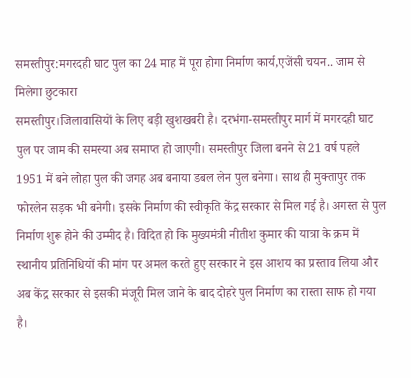समस्तीपुर:मगरदही घाट पुल का 24 माह में पूरा होगा निर्माण कार्य,एजेंसी चयन.. जाम से मिलेगा छुटकारा
समस्तीपुर।जिलावासियों के लिए बड़ी खुशखबरी है। दरभंगा-समस्तीपुर मार्ग में मगरदही घाट पुल पर जाम की समस्या अब समाप्त हो जाएगी। समस्तीपुर जिला बनने से 21 वर्ष पहले 1951 में बने लोहा पुल की जगह अब बनाया डबल लेन पुल बनेगा। साथ ही मुक्तापुर तक फोरलेन सड़क भी बनेगी। इसके निर्माण की स्वीकृति केंद्र सरकार से मिल गई है। अगस्त से पुल निर्माण शुरू होने की उम्मीद है। विदित हो कि मुख्यमंत्री नीतीश कुमार की यात्रा के क्रम में स्थानीय प्रतिनिधियों की मांग पर अमल करते हुए सरकार ने इस आशय का प्रस्ताव लिया और अब केंद्र सरकार से इसकी मंजूरी मिल जाने के बाद दोहरे पुल निर्माण का रास्ता साफ हो गया है।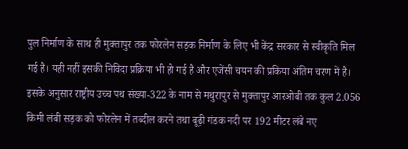पुल निर्माण के साथ ही मुक्तापुर तक फोरलेन सड़क निर्माण के लिए भी केंद्र सरकार से स्वीकृति मिल गई है। यही नहीं इसकी निविदा प्रक्रिया भी हो गई है और एजेंसी चयन की प्रकिया अंतिम चरण में है। इसके अनुसार राष्ट्रीय उच्च पथ संख्या-322 के नाम से मथुरापुर से मुक्तापुर आरओबी तक कुल 2.056 किमी लंबी सड़क को फोरलेन में तब्दील करने तथा बूढ़ी गंडक नदी पर 192 मीटर लंबे नए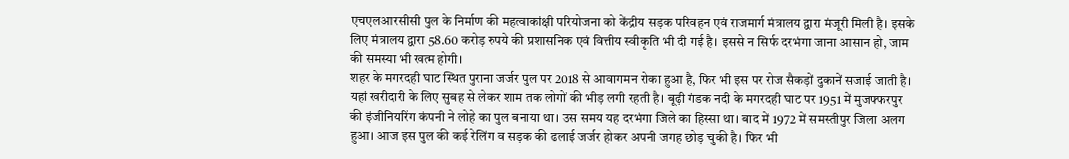एचएलआरसीसी पुल के निर्माण की महत्वाकांक्षी परियोजना को केंद्रीय सड़क परिवहन एवं राजमार्ग मंत्रालय द्वारा मंजूरी मिली है। इसके लिए मंत्रालय द्वारा 58.60 करोड़ रुपये की प्रशासनिक एवं वित्तीय स्वीकृति भी दी गई है। इससे न सिर्फ दरभंगा जाना आसान हो, जाम की समस्या भी खत्म होगी।
शहर के मगरदही घाट स्थित पुराना जर्जर पुल पर 2018 से आवागमन रोका हुआ है, फिर भी इस पर रोज सैकड़ों दुकानें सजाई जाती है। यहां खरीदारी के लिए सुबह से लेकर शाम तक लोगों की भीड़ लगी रहती है। बूढ़ी गंडक नदी के मगरदही घाट पर 1951 में मुजफ्फरपुर की इंजीनियरिंग कंपनी ने लोहे का पुल बनाया था। उस समय यह दरभंगा जिले का हिस्सा था। बाद में 1972 में समस्तीपुर जिला अलग हुआ। आज इस पुल की कई रेलिंग व सड़क की ढलाई जर्जर होकर अपनी जगह छोड़ चुकी है। फिर भी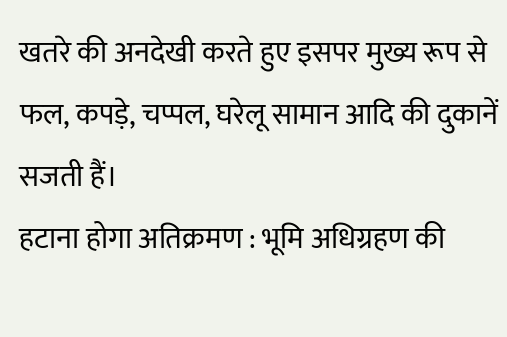खतरे की अनदेखी करते हुए इसपर मुख्य रूप से फल, कपड़े, चप्पल, घरेलू सामान आदि की दुकानें सजती हैं।
हटाना होगा अतिक्रमण : भूमि अधिग्रहण की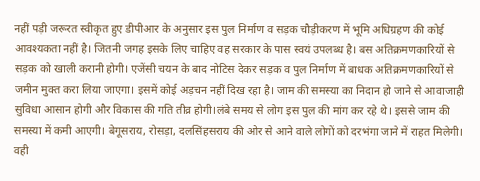नहीं पड़ी जरूरत स्वीकृत हुए डीपीआर के अनुसार इस पुल निर्माण व सड़क चौड़ीकरण में भूमि अधिग्रहण की कोई आवश्यकता नहीं है। जितनी जगह इसके लिए चाहिए वह सरकार के पास स्वयं उपलब्ध है। बस अतिक्रमणकारियों से सड़क को खाली करानी होगी। एजेंसी चयन के बाद नोटिस देकर सड़क व पुल निर्माण में बाधक अतिक्रमणकारियों से जमीन मुक्त करा लिया जाएगा। इसमें कोई अड़चन नहीं दिख रहा है। जाम की समस्या का निदान हो जाने से आवाजाही सुविधा आसान होगी और विकास की गति तीव्र होगी।लंबे समय से लोग इस पुल की मांग कर रहे थे। इससे जाम की समस्या में कमी आएगी। बेगूसराय, रोसड़ा, दलसिंहसराय की ओर से आने वाले लोगों को दरभंगा जाने में राहत मिलेगी। वही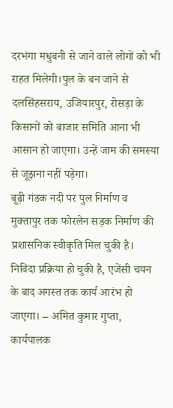दरभंगा मधुबनी से जाने वाले लोगों को भी राहत मिलेगी।पुल के बन जाने से दलसिंहसराय, उजियारपुर, रोसड़ा के किसानों को बाजार समिति आना भी आसान हो जाएगा। उन्हें जाम की समस्या से जूझना नहीं पड़ेगा।
बूढ़ी गंडक नदी पर पुल निर्माण व मुक्तापुर तक फोरलेन सड़क निर्माण की प्रशासनिक स्वीकृति मिल चुकी है। निविदा प्रक्रिया हो चुकी है, एजेंसी चयन के बाद अगस्त तक कार्य आरंभ हो जाएगा। – अमित कुमार गुप्ता, कार्यपालक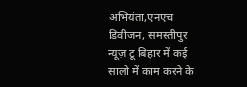अभियंता,एनएच डिवीजन, समस्तीपुर
न्यूज़ टू बिहार में कई सालो में काम करने के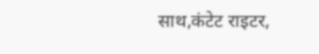साथ,कंटेट राइटर,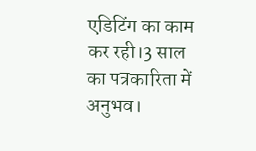एडिटिंग का काम कर रही।3 साल का पत्रकारिता में अनुभव।